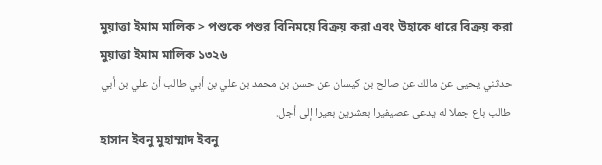মুয়াত্তা ইমাম মালিক > পশুকে পশুর বিনিময়ে বিক্রয় করা এবং উহাকে ধারে বিক্রয় করা
মুয়াত্তা ইমাম মালিক ১৩২৬
حدثني يحيى عن مالك عن صالح بن كيسان عن حسن بن محمد بن علي بن أبي طالب أن علي بن أبي طالب باع جملا له يدعى عصيفيرا بعشرين بعيرا إلى أجل.
হাসান ইবনু মুহাম্মাদ ইবনু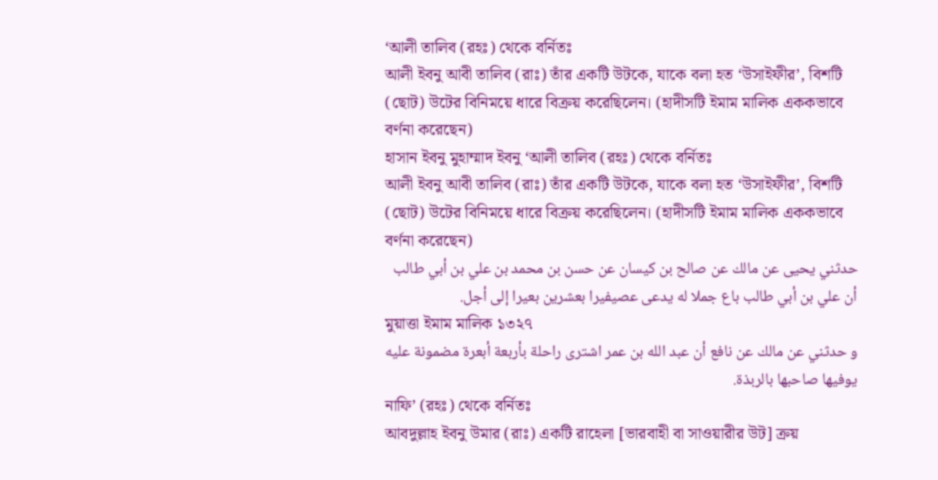‘আলী তালিব (রহঃ) থেকে বর্নিতঃ
আলী ইবনু আবী তালিব (রাঃ) তাঁর একটি উটকে, যাকে বলা হত ‘উসাইফীর’, বিশটি (ছোট) উটের বিনিময়ে ধারে বিক্রয় করেছিলেন। (হাদীসটি ইমাম মালিক এককভাবে বর্ণনা করেছেন)
হাসান ইবনু মুহাম্মাদ ইবনু ‘আলী তালিব (রহঃ) থেকে বর্নিতঃ
আলী ইবনু আবী তালিব (রাঃ) তাঁর একটি উটকে, যাকে বলা হত ‘উসাইফীর’, বিশটি (ছোট) উটের বিনিময়ে ধারে বিক্রয় করেছিলেন। (হাদীসটি ইমাম মালিক এককভাবে বর্ণনা করেছেন)
حدثني يحيى عن مالك عن صالح بن كيسان عن حسن بن محمد بن علي بن أبي طالب أن علي بن أبي طالب باع جملا له يدعى عصيفيرا بعشرين بعيرا إلى أجل.
মুয়াত্তা ইমাম মালিক ১৩২৭
و حدثني عن مالك عن نافع أن عبد الله بن عمر اشترى راحلة بأربعة أبعرة مضمونة عليه يوفيها صاحبها بالربذة.
নাফি’ (রহঃ) থেকে বর্নিতঃ
আবদুল্লাহ ইবনু উমার (রাঃ) একটি রাহেলা [ভারবাহী বা সাওয়ারীর উট] ক্রয়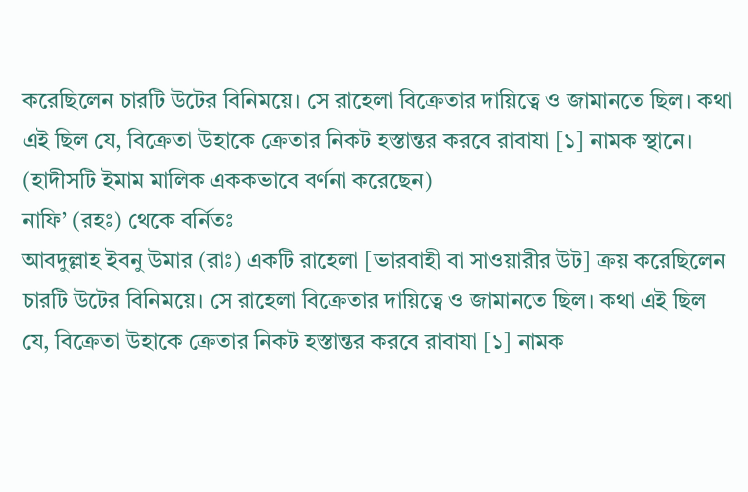করেছিলেন চারটি উটের বিনিময়ে। সে রাহেলা বিক্রেতার দায়িত্বে ও জামানতে ছিল। কথা এই ছিল যে, বিক্রেতা উহাকে ক্রেতার নিকট হস্তান্তর করবে রাবাযা [১] নামক স্থানে। (হাদীসটি ইমাম মালিক এককভাবে বর্ণনা করেছেন)
নাফি’ (রহঃ) থেকে বর্নিতঃ
আবদুল্লাহ ইবনু উমার (রাঃ) একটি রাহেলা [ভারবাহী বা সাওয়ারীর উট] ক্রয় করেছিলেন চারটি উটের বিনিময়ে। সে রাহেলা বিক্রেতার দায়িত্বে ও জামানতে ছিল। কথা এই ছিল যে, বিক্রেতা উহাকে ক্রেতার নিকট হস্তান্তর করবে রাবাযা [১] নামক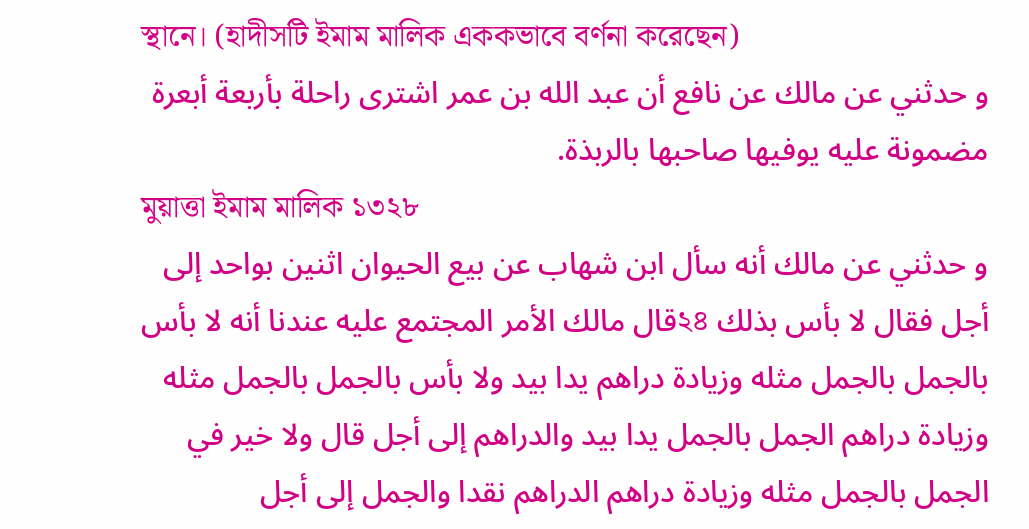স্থানে। (হাদীসটি ইমাম মালিক এককভাবে বর্ণনা করেছেন)
و حدثني عن مالك عن نافع أن عبد الله بن عمر اشترى راحلة بأربعة أبعرة مضمونة عليه يوفيها صاحبها بالربذة.
মুয়াত্তা ইমাম মালিক ১৩২৮
و حدثني عن مالك أنه سأل ابن شهاب عن بيع الحيوان اثنين بواحد إلى أجل فقال لا بأس بذلك ২৪قال مالك الأمر المجتمع عليه عندنا أنه لا بأس بالجمل بالجمل مثله وزيادة دراهم يدا بيد ولا بأس بالجمل بالجمل مثله وزيادة دراهم الجمل بالجمل يدا بيد والدراهم إلى أجل قال ولا خير في الجمل بالجمل مثله وزيادة دراهم الدراهم نقدا والجمل إلى أجل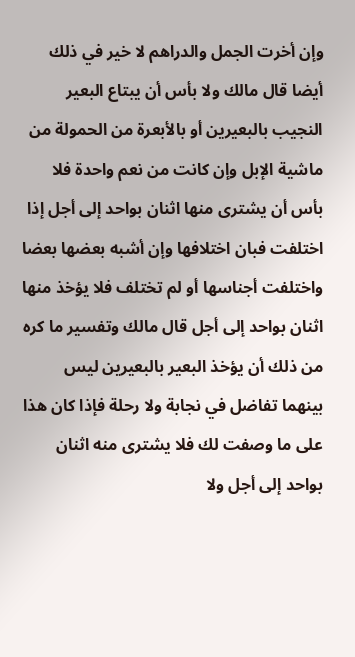وإن أخرت الجمل والدراهم لا خير في ذلك أيضا قال مالك ولا بأس أن يبتاع البعير النجيب بالبعيرين أو بالأبعرة من الحمولة من ماشية الإبل وإن كانت من نعم واحدة فلا بأس أن يشترى منها اثنان بواحد إلى أجل إذا اختلفت فبان اختلافها وإن أشبه بعضها بعضا واختلفت أجناسها أو لم تختلف فلا يؤخذ منها اثنان بواحد إلى أجل قال مالك وتفسير ما كره من ذلك أن يؤخذ البعير بالبعيرين ليس بينهما تفاضل في نجابة ولا رحلة فإذا كان هذا على ما وصفت لك فلا يشترى منه اثنان بواحد إلى أجل ولا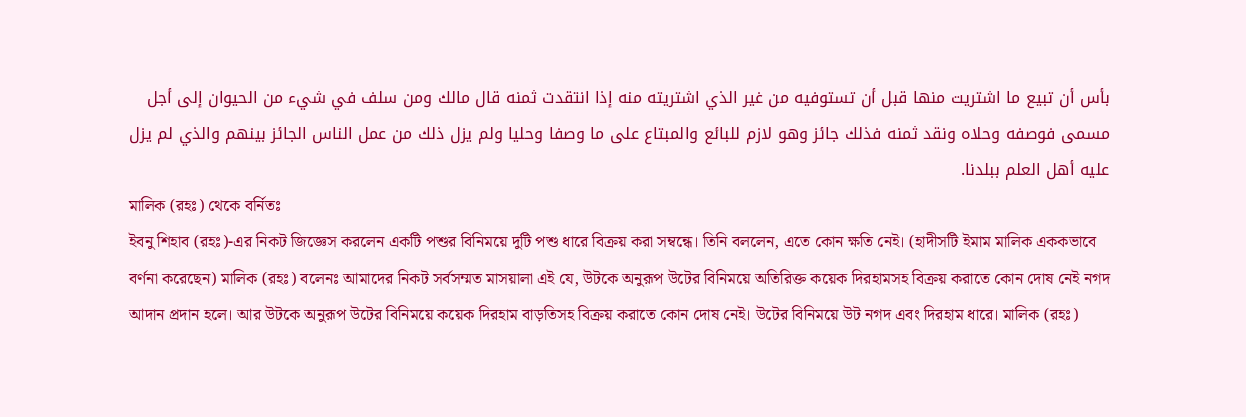بأس أن تبيع ما اشتريت منها قبل أن تستوفيه من غير الذي اشتريته منه إذا انتقدت ثمنه قال مالك ومن سلف في شيء من الحيوان إلى أجل مسمى فوصفه وحلاه ونقد ثمنه فذلك جائز وهو لازم للبائع والمبتاع على ما وصفا وحليا ولم يزل ذلك من عمل الناس الجائز بينهم والذي لم يزل عليه أهل العلم ببلدنا.
মালিক (রহঃ) থেকে বর্নিতঃ
ইবনু শিহাব (রহঃ)-এর নিকট জিজ্ঞেস করলেন একটি পশুর বিনিময়ে দুটি পশু ধারে বিক্রয় করা সম্বন্ধে। তিনি বললেন, এতে কোন ক্ষতি নেই। (হাদীসটি ইমাম মালিক এককভাবে বর্ণনা করেছেন) মালিক (রহঃ) বলেনঃ আমাদের নিকট সর্বসম্মত মাসয়ালা এই যে, উটকে অনুরূপ উটের বিনিময়ে অতিরিক্ত কয়েক দিরহামসহ বিক্রয় করাতে কোন দোষ নেই নগদ আদান প্রদান হলে। আর উটকে অনুরূপ উটের বিনিময়ে কয়েক দিরহাম বাড়তিসহ বিক্রয় করাতে কোন দোষ নেই। উটের বিনিময়ে উট নগদ এবং দিরহাম ধারে। মালিক (রহঃ)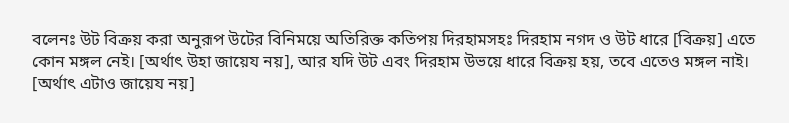বলেনঃ উট বিক্রয় করা অনুরূপ উটের বিনিময়ে অতিরিক্ত কতিপয় দিরহামসহঃ দিরহাম নগদ ও উট ধারে [বিক্রয়] এতে কোন মঙ্গল নেই। [অর্থাৎ উহা জায়েয নয়], আর যদি উট এবং দিরহাম উভয়ে ধারে বিক্রয় হয়, তবে এতেও মঙ্গল নাই। [অর্থাৎ এটাও জায়েয নয়]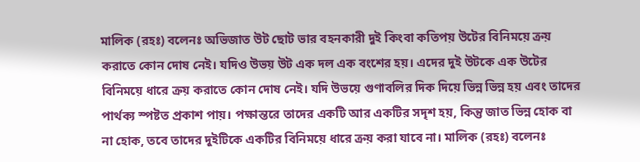মালিক (রহঃ) বলেনঃ অভিজাত উট ছোট ভার বহনকারী দুই কিংবা কতিপয় উটের বিনিময়ে ক্রয় করাতে কোন দোষ নেই। যদিও উভয় উট এক দল এক বংশের হয়। এদের দুই উটকে এক উটের বিনিময়ে ধারে ক্রয় করাতে কোন দোষ নেই। যদি উভয়ে গুণাবলির দিক দিয়ে ভিন্ন ভিন্ন হয় এবং তাদের পার্থক্য স্পষ্টত প্রকাশ পায়। পক্ষান্তরে তাদের একটি আর একটির সদৃশ হয়, কিন্তু জাত ভিন্ন হোক বা না হোক, তবে তাদের দুইটিকে একটির বিনিময়ে ধারে ক্রয় করা যাবে না। মালিক (রহঃ) বলেনঃ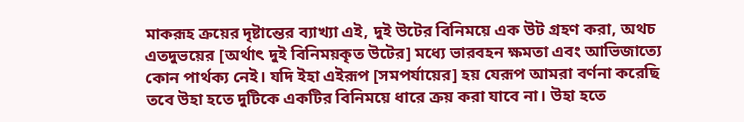মাকরূহ ক্রয়ের দৃষ্টান্তের ব্যাখ্যা এই, দুই উটের বিনিময়ে এক উট গ্রহণ করা, অথচ এতদুভয়ের [অর্থাৎ দুই বিনিময়কৃত উটের] মধ্যে ভারবহন ক্ষমতা এবং আভিজাত্যে কোন পার্থক্য নেই। যদি ইহা এইরূপ [সমপর্যায়ের] হয় যেরূপ আমরা বর্ণনা করেছি তবে উহা হতে দুটিকে একটির বিনিময়ে ধারে ক্রয় করা যাবে না। উহা হতে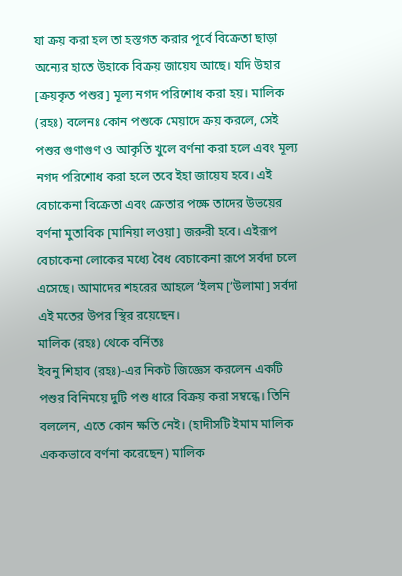যা ক্রয় করা হল তা হস্তগত করার পূর্বে বিক্রেতা ছাড়া অন্যের হাতে উহাকে বিক্রয় জায়েয আছে। যদি উহার [ক্রয়কৃত পশুর] মূল্য নগদ পরিশোধ করা হয়। মালিক (রহঃ) বলেনঃ কোন পশুকে মেয়াদে ক্রয় করলে, সেই পশুর গুণাগুণ ও আকৃতি খুলে বর্ণনা করা হলে এবং মূল্য নগদ পরিশোধ করা হলে তবে ইহা জায়েয হবে। এই বেচাকেনা বিক্রেতা এবং ক্রেতার পক্ষে তাদের উভয়ের বর্ণনা মুতাবিক [মানিয়া লওয়া] জরুরী হবে। এইরূপ বেচাকেনা লোকের মধ্যে বৈধ বেচাকেনা রূপে সর্বদা চলে এসেছে। আমাদের শহরের আহলে ‘ইলম [‘উলামা] সর্বদা এই মতের উপর স্থির রয়েছেন।
মালিক (রহঃ) থেকে বর্নিতঃ
ইবনু শিহাব (রহঃ)-এর নিকট জিজ্ঞেস করলেন একটি পশুর বিনিময়ে দুটি পশু ধারে বিক্রয় করা সম্বন্ধে। তিনি বললেন, এতে কোন ক্ষতি নেই। (হাদীসটি ইমাম মালিক এককভাবে বর্ণনা করেছেন) মালিক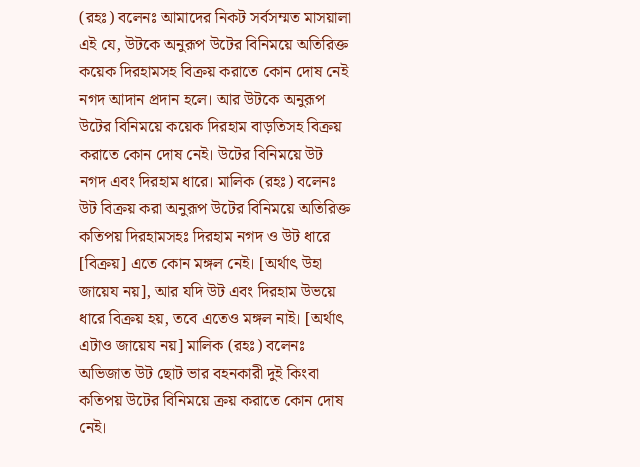(রহঃ) বলেনঃ আমাদের নিকট সর্বসম্মত মাসয়ালা এই যে, উটকে অনুরূপ উটের বিনিময়ে অতিরিক্ত কয়েক দিরহামসহ বিক্রয় করাতে কোন দোষ নেই নগদ আদান প্রদান হলে। আর উটকে অনুরূপ উটের বিনিময়ে কয়েক দিরহাম বাড়তিসহ বিক্রয় করাতে কোন দোষ নেই। উটের বিনিময়ে উট নগদ এবং দিরহাম ধারে। মালিক (রহঃ) বলেনঃ উট বিক্রয় করা অনুরূপ উটের বিনিময়ে অতিরিক্ত কতিপয় দিরহামসহঃ দিরহাম নগদ ও উট ধারে [বিক্রয়] এতে কোন মঙ্গল নেই। [অর্থাৎ উহা জায়েয নয়], আর যদি উট এবং দিরহাম উভয়ে ধারে বিক্রয় হয়, তবে এতেও মঙ্গল নাই। [অর্থাৎ এটাও জায়েয নয়] মালিক (রহঃ) বলেনঃ অভিজাত উট ছোট ভার বহনকারী দুই কিংবা কতিপয় উটের বিনিময়ে ক্রয় করাতে কোন দোষ নেই।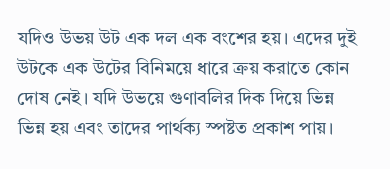যদিও উভয় উট এক দল এক বংশের হয়। এদের দুই উটকে এক উটের বিনিময়ে ধারে ক্রয় করাতে কোন দোষ নেই। যদি উভয়ে গুণাবলির দিক দিয়ে ভিন্ন ভিন্ন হয় এবং তাদের পার্থক্য স্পষ্টত প্রকাশ পায়।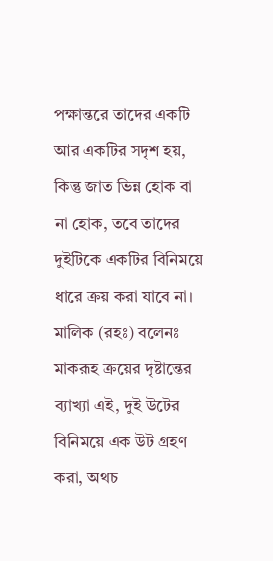পক্ষান্তরে তাদের একটি আর একটির সদৃশ হয়, কিন্তু জাত ভিন্ন হোক বা না হোক, তবে তাদের দুইটিকে একটির বিনিময়ে ধারে ক্রয় করা যাবে না। মালিক (রহঃ) বলেনঃ মাকরূহ ক্রয়ের দৃষ্টান্তের ব্যাখ্যা এই, দুই উটের বিনিময়ে এক উট গ্রহণ করা, অথচ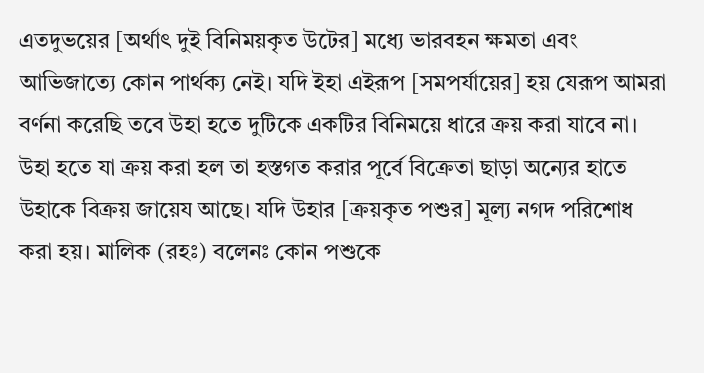এতদুভয়ের [অর্থাৎ দুই বিনিময়কৃত উটের] মধ্যে ভারবহন ক্ষমতা এবং আভিজাত্যে কোন পার্থক্য নেই। যদি ইহা এইরূপ [সমপর্যায়ের] হয় যেরূপ আমরা বর্ণনা করেছি তবে উহা হতে দুটিকে একটির বিনিময়ে ধারে ক্রয় করা যাবে না। উহা হতে যা ক্রয় করা হল তা হস্তগত করার পূর্বে বিক্রেতা ছাড়া অন্যের হাতে উহাকে বিক্রয় জায়েয আছে। যদি উহার [ক্রয়কৃত পশুর] মূল্য নগদ পরিশোধ করা হয়। মালিক (রহঃ) বলেনঃ কোন পশুকে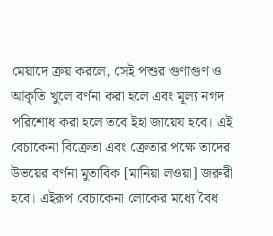মেয়াদে ক্রয় করলে, সেই পশুর গুণাগুণ ও আকৃতি খুলে বর্ণনা করা হলে এবং মূল্য নগদ পরিশোধ করা হলে তবে ইহা জায়েয হবে। এই বেচাকেনা বিক্রেতা এবং ক্রেতার পক্ষে তাদের উভয়ের বর্ণনা মুতাবিক [মানিয়া লওয়া] জরুরী হবে। এইরূপ বেচাকেনা লোকের মধ্যে বৈধ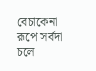বেচাকেনা রূপে সর্বদা চলে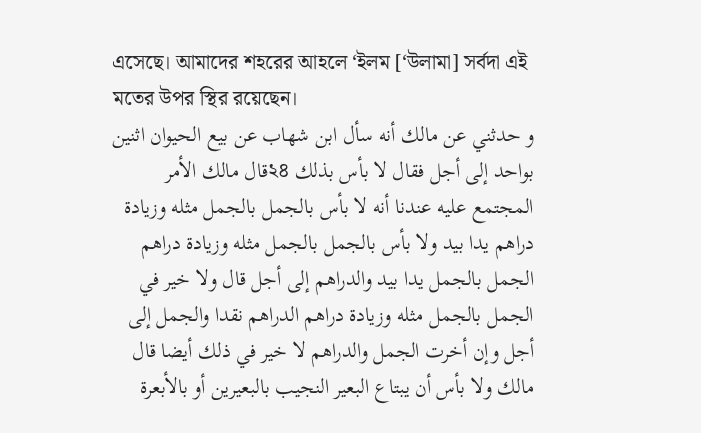এসেছে। আমাদের শহরের আহলে ‘ইলম [‘উলামা] সর্বদা এই মতের উপর স্থির রয়েছেন।
و حدثني عن مالك أنه سأل ابن شهاب عن بيع الحيوان اثنين بواحد إلى أجل فقال لا بأس بذلك ২৪قال مالك الأمر المجتمع عليه عندنا أنه لا بأس بالجمل بالجمل مثله وزيادة دراهم يدا بيد ولا بأس بالجمل بالجمل مثله وزيادة دراهم الجمل بالجمل يدا بيد والدراهم إلى أجل قال ولا خير في الجمل بالجمل مثله وزيادة دراهم الدراهم نقدا والجمل إلى أجل وإن أخرت الجمل والدراهم لا خير في ذلك أيضا قال مالك ولا بأس أن يبتاع البعير النجيب بالبعيرين أو بالأبعرة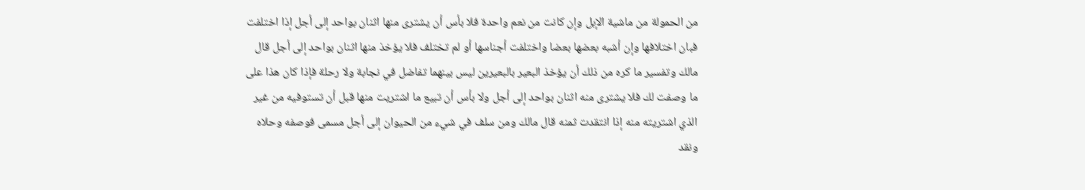من الحمولة من ماشية الإبل وإن كانت من نعم واحدة فلا بأس أن يشترى منها اثنان بواحد إلى أجل إذا اختلفت فبان اختلافها وإن أشبه بعضها بعضا واختلفت أجناسها أو لم تختلف فلا يؤخذ منها اثنان بواحد إلى أجل قال مالك وتفسير ما كره من ذلك أن يؤخذ البعير بالبعيرين ليس بينهما تفاضل في نجابة ولا رحلة فإذا كان هذا على ما وصفت لك فلا يشترى منه اثنان بواحد إلى أجل ولا بأس أن تبيع ما اشتريت منها قبل أن تستوفيه من غير الذي اشتريته منه إذا انتقدت ثمنه قال مالك ومن سلف في شيء من الحيوان إلى أجل مسمى فوصفه وحلاه ونقد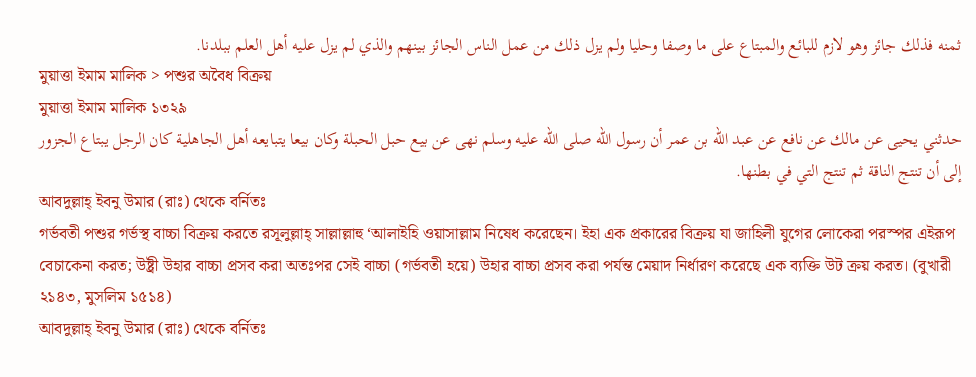ثمنه فذلك جائز وهو لازم للبائع والمبتاع على ما وصفا وحليا ولم يزل ذلك من عمل الناس الجائز بينهم والذي لم يزل عليه أهل العلم ببلدنا.
মুয়াত্তা ইমাম মালিক > পশুর অবৈধ বিক্রয়
মুয়াত্তা ইমাম মালিক ১৩২৯
حدثني يحيى عن مالك عن نافع عن عبد الله بن عمر أن رسول الله صلى الله عليه وسلم نهى عن بيع حبل الحبلة وكان بيعا يتبايعه أهل الجاهلية كان الرجل يبتاع الجزور إلى أن تنتج الناقة ثم تنتج التي في بطنها.
আবদুল্লাহ্ ইবনু উমার (রাঃ) থেকে বর্নিতঃ
গর্ভবতী পশুর গর্ভস্থ বাচ্চা বিক্রয় করতে রসূলুল্লাহ্ সাল্লাল্লাহু ‘আলাইহি ওয়াসাল্লাম নিষেধ করেছেন। ইহা এক প্রকারের বিক্রয় যা জাহিলী যুগের লোকেরা পরস্পর এইরূপ বেচাকেনা করত; উষ্ট্রী উহার বাচ্চা প্রসব করা অতঃপর সেই বাচ্চা (গর্ভবতী হয়ে) উহার বাচ্চা প্রসব করা পর্যন্ত মেয়াদ নির্ধারণ করেছে এক ব্যক্তি উট ক্রয় করত। (বুখারী ২১৪৩, মুসলিম ১৫১৪)
আবদুল্লাহ্ ইবনু উমার (রাঃ) থেকে বর্নিতঃ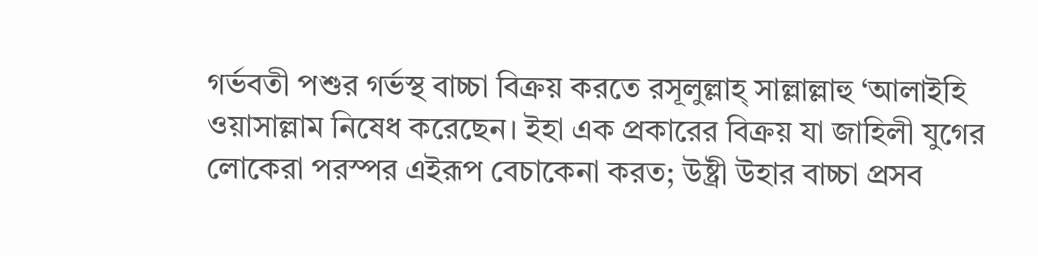গর্ভবতী পশুর গর্ভস্থ বাচ্চা বিক্রয় করতে রসূলুল্লাহ্ সাল্লাল্লাহু ‘আলাইহি ওয়াসাল্লাম নিষেধ করেছেন। ইহা এক প্রকারের বিক্রয় যা জাহিলী যুগের লোকেরা পরস্পর এইরূপ বেচাকেনা করত; উষ্ট্রী উহার বাচ্চা প্রসব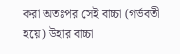করা অতঃপর সেই বাচ্চা (গর্ভবতী হয়ে) উহার বাচ্চা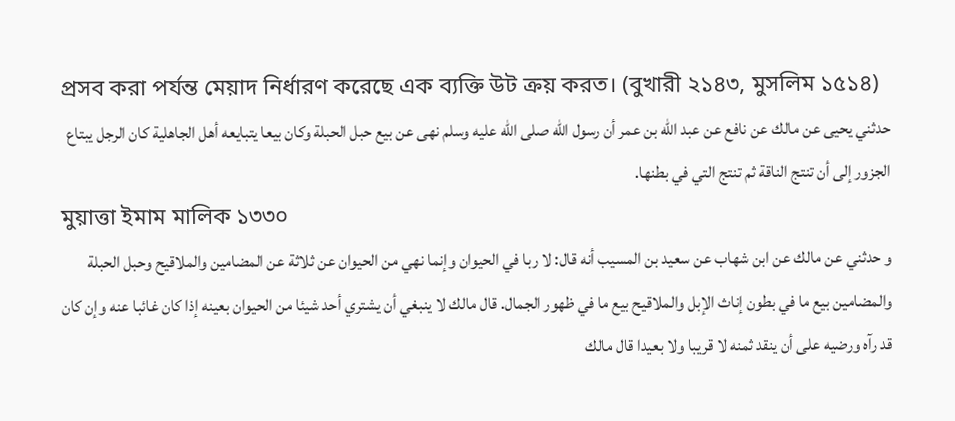প্রসব করা পর্যন্ত মেয়াদ নির্ধারণ করেছে এক ব্যক্তি উট ক্রয় করত। (বুখারী ২১৪৩, মুসলিম ১৫১৪)
حدثني يحيى عن مالك عن نافع عن عبد الله بن عمر أن رسول الله صلى الله عليه وسلم نهى عن بيع حبل الحبلة وكان بيعا يتبايعه أهل الجاهلية كان الرجل يبتاع الجزور إلى أن تنتج الناقة ثم تنتج التي في بطنها.
মুয়াত্তা ইমাম মালিক ১৩৩০
و حدثني عن مالك عن ابن شهاب عن سعيد بن المسيب أنه قال: لا ربا في الحيوان وإنما نهي من الحيوان عن ثلاثة عن المضامين والملاقيح وحبل الحبلة والمضامين بيع ما في بطون إناث الإبل والملاقيح بيع ما في ظهور الجمال. قال مالك لا ينبغي أن يشتري أحد شيئا من الحيوان بعينه إذا كان غائبا عنه وإن كان قد رآه ورضيه على أن ينقد ثمنه لا قريبا ولا بعيدا قال مالك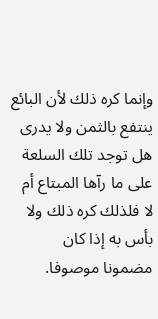وإنما كره ذلك لأن البائع ينتفع بالثمن ولا يدرى هل توجد تلك السلعة على ما رآها المبتاع أم لا فلذلك كره ذلك ولا بأس به إذا كان مضمونا موصوفا.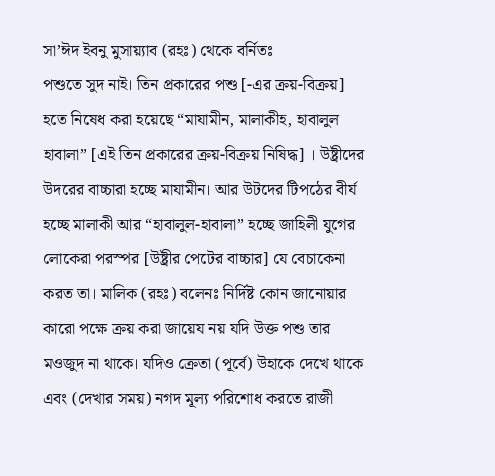সা’ঈদ ইবনু মুসায়্যাব (রহঃ) থেকে বর্নিতঃ
পশুতে সুদ নাই। তিন প্রকারের পশু [-এর ক্রয়-বিক্রয়] হতে নিষেধ করা হয়েছে “মাযামীন, মালাকীহ, হাবালুল হাবালা” [এই তিন প্রকারের ক্রয়-বিক্রয় নিষিদ্ধ] । উষ্ট্রীদের উদরের বাচ্চারা হচ্ছে মাযামীন। আর উটদের টিপঠের বীর্য হচ্ছে মালাকী আর “হাবালুল-হাবালা” হচ্ছে জাহিলী যুগের লোকেরা পরস্পর [উষ্ট্রীর পেটের বাচ্চার] যে বেচাকেনা করত তা। মালিক (রহঃ) বলেনঃ নির্দিষ্ট কোন জানোয়ার কারো পক্ষে ক্রয় করা জায়েয নয় যদি উক্ত পশু তার মওজুদ না থাকে। যদিও ক্রেতা (পূর্বে) উহাকে দেখে থাকে এবং (দেখার সময়) নগদ মূল্য পরিশোধ করতে রাজী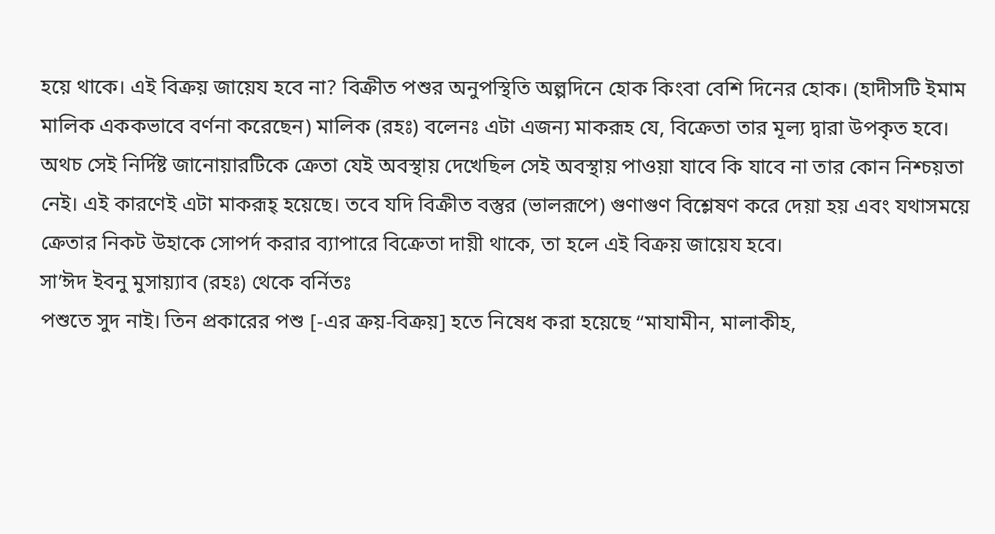হয়ে থাকে। এই বিক্রয় জায়েয হবে না? বিক্রীত পশুর অনুপস্থিতি অল্পদিনে হোক কিংবা বেশি দিনের হোক। (হাদীসটি ইমাম মালিক এককভাবে বর্ণনা করেছেন) মালিক (রহঃ) বলেনঃ এটা এজন্য মাকরূহ যে, বিক্রেতা তার মূল্য দ্বারা উপকৃত হবে। অথচ সেই নির্দিষ্ট জানোয়ারটিকে ক্রেতা যেই অবস্থায় দেখেছিল সেই অবস্থায় পাওয়া যাবে কি যাবে না তার কোন নিশ্চয়তা নেই। এই কারণেই এটা মাকরূহ্ হয়েছে। তবে যদি বিক্রীত বস্তুর (ভালরূপে) গুণাগুণ বিশ্লেষণ করে দেয়া হয় এবং যথাসময়ে ক্রেতার নিকট উহাকে সোপর্দ করার ব্যাপারে বিক্রেতা দায়ী থাকে, তা হলে এই বিক্রয় জায়েয হবে।
সা’ঈদ ইবনু মুসায়্যাব (রহঃ) থেকে বর্নিতঃ
পশুতে সুদ নাই। তিন প্রকারের পশু [-এর ক্রয়-বিক্রয়] হতে নিষেধ করা হয়েছে “মাযামীন, মালাকীহ,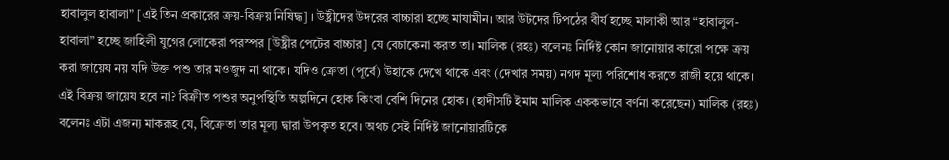হাবালুল হাবালা” [এই তিন প্রকারের ক্রয়-বিক্রয় নিষিদ্ধ] । উষ্ট্রীদের উদরের বাচ্চারা হচ্ছে মাযামীন। আর উটদের টিপঠের বীর্য হচ্ছে মালাকী আর “হাবালুল-হাবালা” হচ্ছে জাহিলী যুগের লোকেরা পরস্পর [উষ্ট্রীর পেটের বাচ্চার] যে বেচাকেনা করত তা। মালিক (রহঃ) বলেনঃ নির্দিষ্ট কোন জানোয়ার কারো পক্ষে ক্রয় করা জায়েয নয় যদি উক্ত পশু তার মওজুদ না থাকে। যদিও ক্রেতা (পূর্বে) উহাকে দেখে থাকে এবং (দেখার সময়) নগদ মূল্য পরিশোধ করতে রাজী হয়ে থাকে। এই বিক্রয় জায়েয হবে না? বিক্রীত পশুর অনুপস্থিতি অল্পদিনে হোক কিংবা বেশি দিনের হোক। (হাদীসটি ইমাম মালিক এককভাবে বর্ণনা করেছেন) মালিক (রহঃ) বলেনঃ এটা এজন্য মাকরূহ যে, বিক্রেতা তার মূল্য দ্বারা উপকৃত হবে। অথচ সেই নির্দিষ্ট জানোয়ারটিকে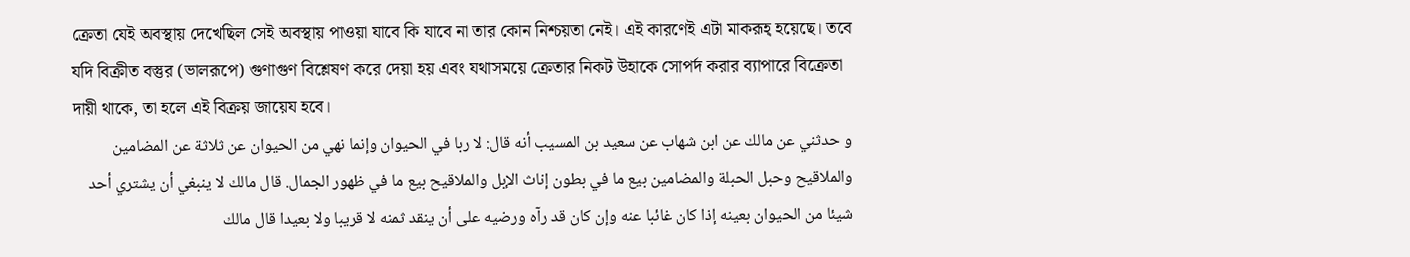ক্রেতা যেই অবস্থায় দেখেছিল সেই অবস্থায় পাওয়া যাবে কি যাবে না তার কোন নিশ্চয়তা নেই। এই কারণেই এটা মাকরূহ্ হয়েছে। তবে যদি বিক্রীত বস্তুর (ভালরূপে) গুণাগুণ বিশ্লেষণ করে দেয়া হয় এবং যথাসময়ে ক্রেতার নিকট উহাকে সোপর্দ করার ব্যাপারে বিক্রেতা দায়ী থাকে, তা হলে এই বিক্রয় জায়েয হবে।
و حدثني عن مالك عن ابن شهاب عن سعيد بن المسيب أنه قال: لا ربا في الحيوان وإنما نهي من الحيوان عن ثلاثة عن المضامين والملاقيح وحبل الحبلة والمضامين بيع ما في بطون إناث الإبل والملاقيح بيع ما في ظهور الجمال. قال مالك لا ينبغي أن يشتري أحد شيئا من الحيوان بعينه إذا كان غائبا عنه وإن كان قد رآه ورضيه على أن ينقد ثمنه لا قريبا ولا بعيدا قال مالك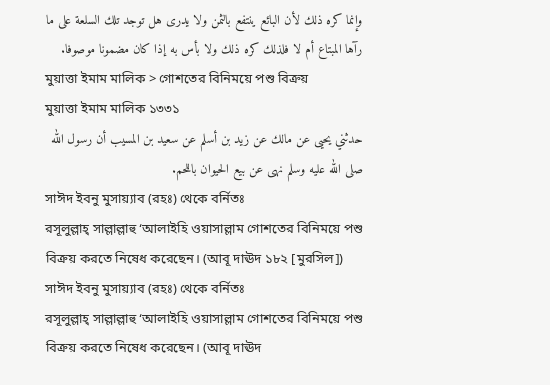وإنما كره ذلك لأن البائع ينتفع بالثمن ولا يدرى هل توجد تلك السلعة على ما رآها المبتاع أم لا فلذلك كره ذلك ولا بأس به إذا كان مضمونا موصوفا.
মুয়াত্তা ইমাম মালিক > গোশতের বিনিময়ে পশু বিক্রয়
মুয়াত্তা ইমাম মালিক ১৩৩১
حدثني يحيى عن مالك عن زيد بن أسلم عن سعيد بن المسيب أن رسول الله صلى الله عليه وسلم نهى عن بيع الحيوان باللحم.
সাঈদ ইবনু মুসায়্যাব (রহঃ) থেকে বর্নিতঃ
রসূলুল্লাহ্ সাল্লাল্লাহু ‘আলাইহি ওয়াসাল্লাম গোশতের বিনিময়ে পশু বিক্রয় করতে নিষেধ করেছেন। (আবূ দাঊদ ১৮২ [মুরসিল])
সাঈদ ইবনু মুসায়্যাব (রহঃ) থেকে বর্নিতঃ
রসূলুল্লাহ্ সাল্লাল্লাহু ‘আলাইহি ওয়াসাল্লাম গোশতের বিনিময়ে পশু বিক্রয় করতে নিষেধ করেছেন। (আবূ দাঊদ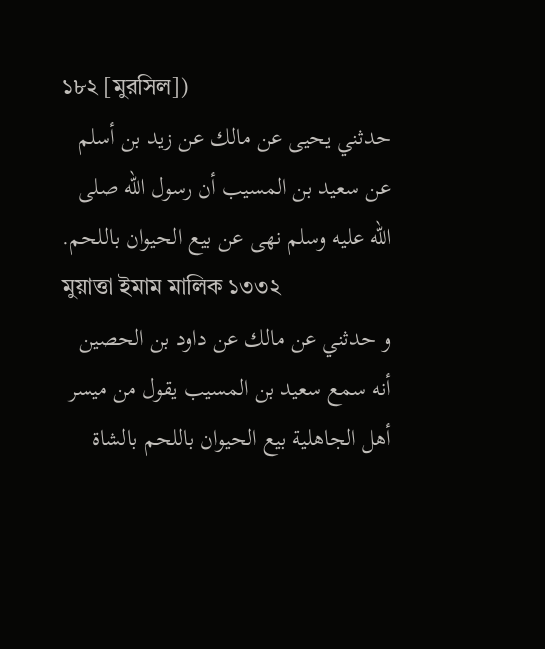১৮২ [মুরসিল])
حدثني يحيى عن مالك عن زيد بن أسلم عن سعيد بن المسيب أن رسول الله صلى الله عليه وسلم نهى عن بيع الحيوان باللحم.
মুয়াত্তা ইমাম মালিক ১৩৩২
و حدثني عن مالك عن داود بن الحصين أنه سمع سعيد بن المسيب يقول من ميسر أهل الجاهلية بيع الحيوان باللحم بالشاة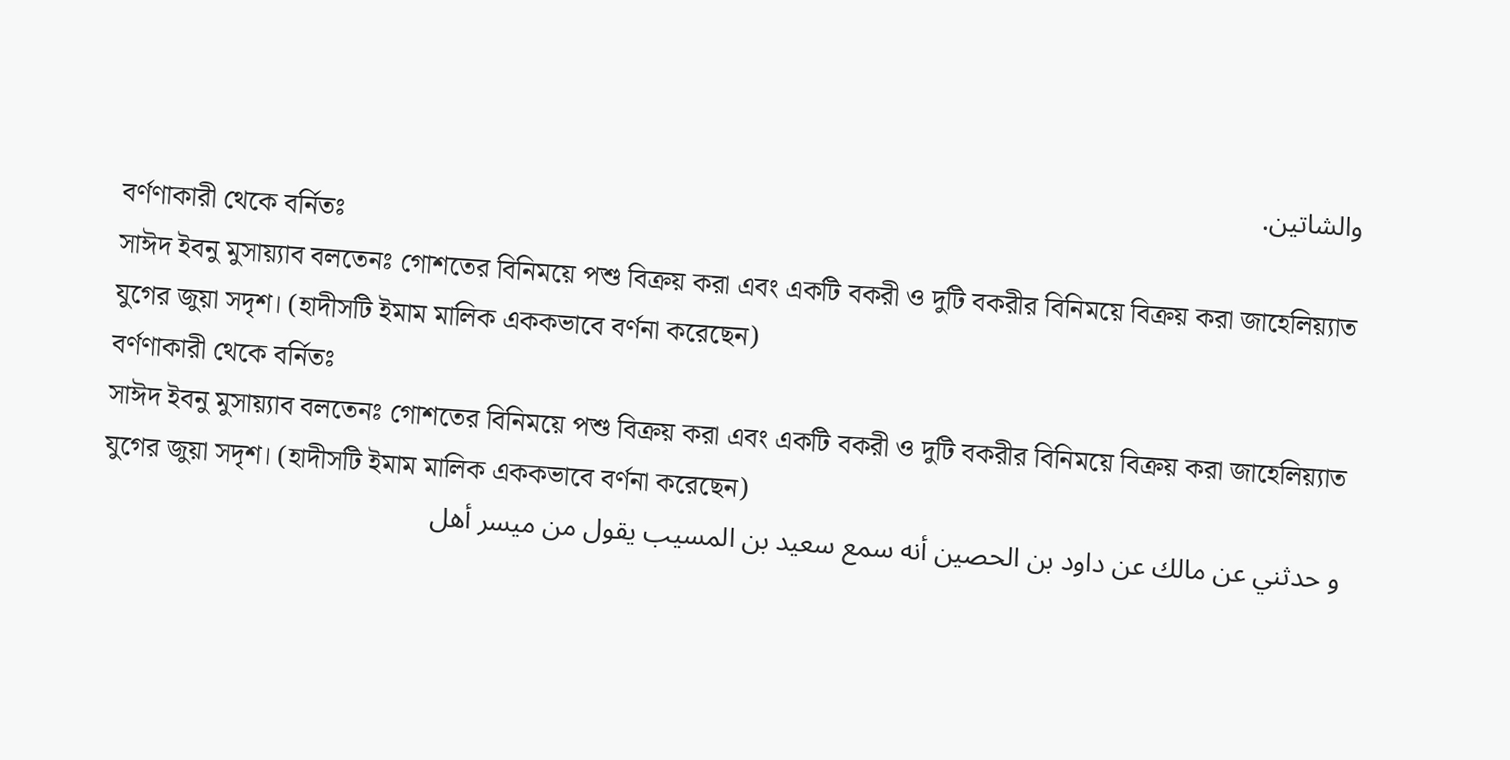والشاتين.
বর্ণণাকারী থেকে বর্নিতঃ
সাঈদ ইবনু মুসায়্যাব বলতেনঃ গোশতের বিনিময়ে পশু বিক্রয় করা এবং একটি বকরী ও দুটি বকরীর বিনিময়ে বিক্রয় করা জাহেলিয়্যাত যুগের জুয়া সদৃশ। (হাদীসটি ইমাম মালিক এককভাবে বর্ণনা করেছেন)
বর্ণণাকারী থেকে বর্নিতঃ
সাঈদ ইবনু মুসায়্যাব বলতেনঃ গোশতের বিনিময়ে পশু বিক্রয় করা এবং একটি বকরী ও দুটি বকরীর বিনিময়ে বিক্রয় করা জাহেলিয়্যাত যুগের জুয়া সদৃশ। (হাদীসটি ইমাম মালিক এককভাবে বর্ণনা করেছেন)
و حدثني عن مالك عن داود بن الحصين أنه سمع سعيد بن المسيب يقول من ميسر أهل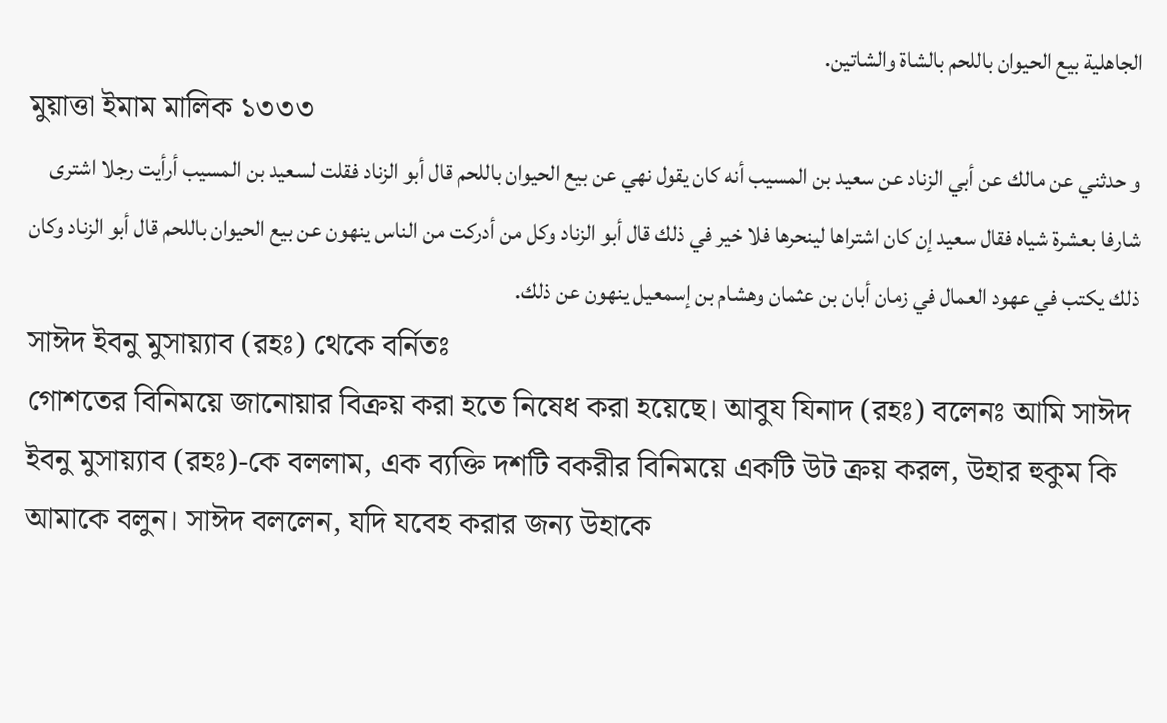الجاهلية بيع الحيوان باللحم بالشاة والشاتين.
মুয়াত্তা ইমাম মালিক ১৩৩৩
و حدثني عن مالك عن أبي الزناد عن سعيد بن المسيب أنه كان يقول نهي عن بيع الحيوان باللحم قال أبو الزناد فقلت لسعيد بن المسيب أرأيت رجلا اشترى شارفا بعشرة شياه فقال سعيد إن كان اشتراها لينحرها فلا خير في ذلك قال أبو الزناد وكل من أدركت من الناس ينهون عن بيع الحيوان باللحم قال أبو الزناد وكان ذلك يكتب في عهود العمال في زمان أبان بن عثمان وهشام بن إسمعيل ينهون عن ذلك.
সাঈদ ইবনু মুসায়্যাব (রহঃ) থেকে বর্নিতঃ
গোশতের বিনিময়ে জানোয়ার বিক্রয় করা হতে নিষেধ করা হয়েছে। আবুয যিনাদ (রহঃ) বলেনঃ আমি সাঈদ ইবনু মুসায়্যাব (রহঃ)-কে বললাম, এক ব্যক্তি দশটি বকরীর বিনিময়ে একটি উট ক্রয় করল, উহার হুকুম কি আমাকে বলুন। সাঈদ বললেন, যদি যবেহ করার জন্য উহাকে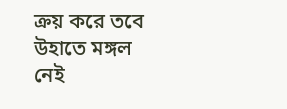ক্রয় করে তবে উহাতে মঙ্গল নেই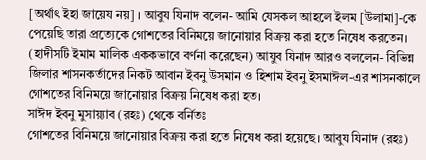[অর্থাৎ ইহা জায়েয নয়] । আবুয যিনাদ বলেন- আমি যেসকল আহলে ইলম [উলামা]-কে পেয়েছি তারা প্রত্যেকে গোশতের বিনিময়ে জানোয়ার বিক্রয় করা হতে নিষেধ করতেন। (হাদীসটি ইমাম মালিক এককভাবে বর্ণনা করেছেন) আযুব যিনাদ আরও বললেন- বিভিন্ন জিলার শাসনকর্তাদের নিকট আবান ইবনু উসমান ও হিশাম ইবনু ইসমাঈল-এর শাসনকালে গোশতের বিনিময়ে জানোয়ার বিক্রয় নিষেধ করা হত।
সাঈদ ইবনু মুসায়্যাব (রহঃ) থেকে বর্নিতঃ
গোশতের বিনিময়ে জানোয়ার বিক্রয় করা হতে নিষেধ করা হয়েছে। আবুয যিনাদ (রহঃ)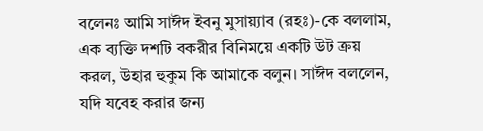বলেনঃ আমি সাঈদ ইবনু মুসায়্যাব (রহঃ)-কে বললাম, এক ব্যক্তি দশটি বকরীর বিনিময়ে একটি উট ক্রয় করল, উহার হুকুম কি আমাকে বলুন। সাঈদ বললেন, যদি যবেহ করার জন্য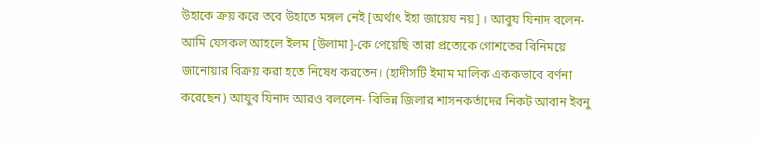উহাকে ক্রয় করে তবে উহাতে মঙ্গল নেই [অর্থাৎ ইহা জায়েয নয়] । আবুয যিনাদ বলেন- আমি যেসকল আহলে ইলম [উলামা]-কে পেয়েছি তারা প্রত্যেকে গোশতের বিনিময়ে জানোয়ার বিক্রয় করা হতে নিষেধ করতেন। (হাদীসটি ইমাম মালিক এককভাবে বর্ণনা করেছেন) আযুব যিনাদ আরও বললেন- বিভিন্ন জিলার শাসনকর্তাদের নিকট আবান ইবনু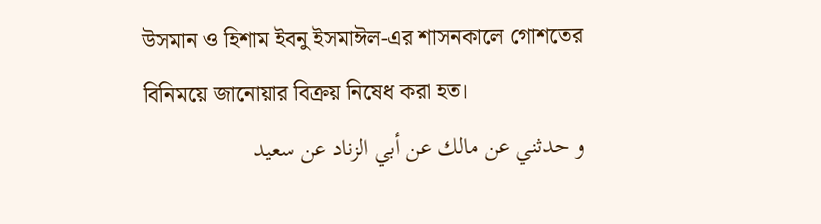উসমান ও হিশাম ইবনু ইসমাঈল-এর শাসনকালে গোশতের বিনিময়ে জানোয়ার বিক্রয় নিষেধ করা হত।
و حدثني عن مالك عن أبي الزناد عن سعيد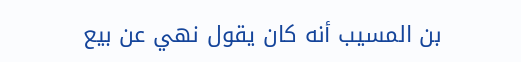بن المسيب أنه كان يقول نهي عن بيع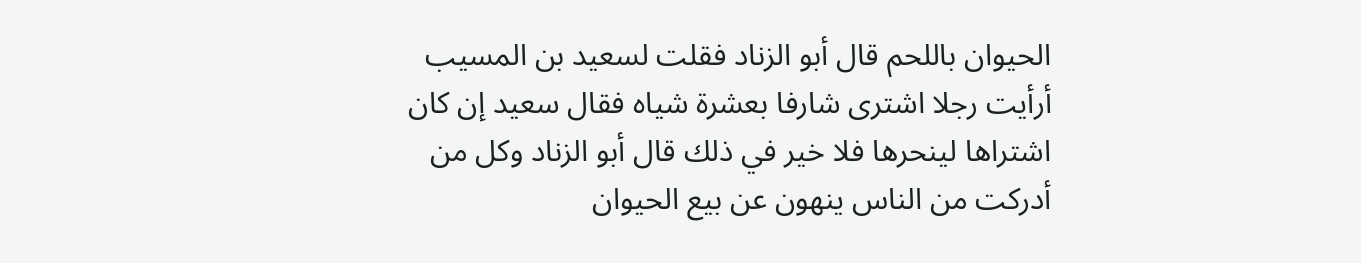الحيوان باللحم قال أبو الزناد فقلت لسعيد بن المسيب أرأيت رجلا اشترى شارفا بعشرة شياه فقال سعيد إن كان اشتراها لينحرها فلا خير في ذلك قال أبو الزناد وكل من أدركت من الناس ينهون عن بيع الحيوان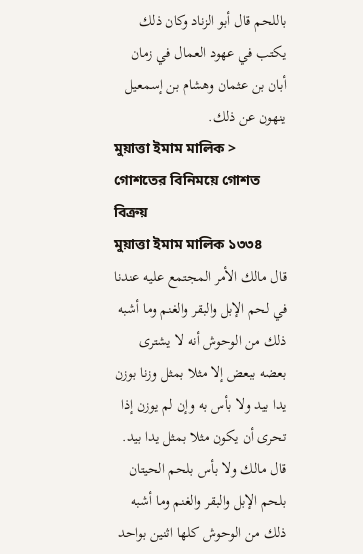باللحم قال أبو الزناد وكان ذلك يكتب في عهود العمال في زمان أبان بن عثمان وهشام بن إسمعيل ينهون عن ذلك.
মুয়াত্তা ইমাম মালিক > গোশতের বিনিময়ে গোশত বিক্রয়
মুয়াত্তা ইমাম মালিক ১৩৩৪
قال مالك الأمر المجتمع عليه عندنا في لحم الإبل والبقر والغنم وما أشبه ذلك من الوحوش أنه لا يشترى بعضه ببعض إلا مثلا بمثل وزنا بوزن يدا بيد ولا بأس به وإن لم يوزن إذا تحرى أن يكون مثلا بمثل يدا بيد. قال مالك ولا بأس بلحم الحيتان بلحم الإبل والبقر والغنم وما أشبه ذلك من الوحوش كلها اثنين بواحد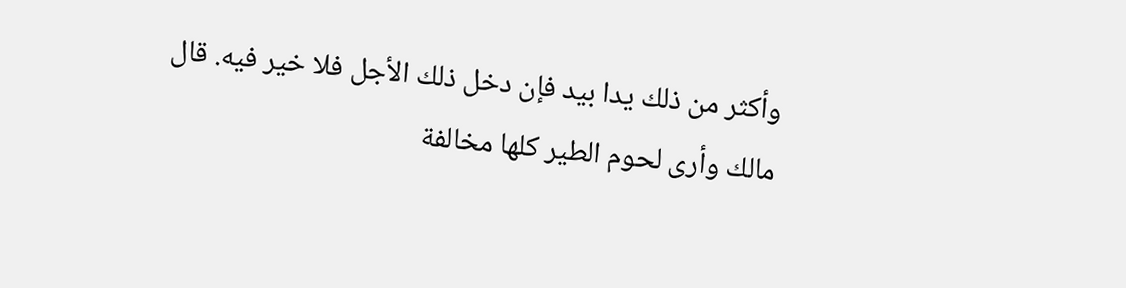وأكثر من ذلك يدا بيد فإن دخل ذلك الأجل فلا خير فيه. قال مالك وأرى لحوم الطير كلها مخالفة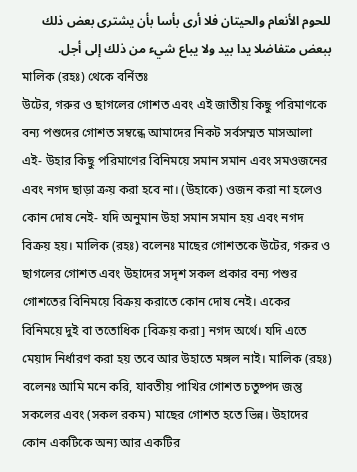للحوم الأنعام والحيتان فلا أرى بأسا بأن يشترى بعض ذلك ببعض متفاضلا يدا بيد ولا يباع شيء من ذلك إلى أجل.
মালিক (রহঃ) থেকে বর্নিতঃ
উটের, গরুর ও ছাগলের গোশত এবং এই জাতীয় কিছু পরিমাণকে বন্য পশুদের গোশত সম্বন্ধে আমাদের নিকট সর্বসম্মত মাসআলা এই- উহার কিছু পরিমাণের বিনিময়ে সমান সমান এবং সমওজনের এবং নগদ ছাড়া ক্রয় করা হবে না। (উহাকে) ওজন করা না হলেও কোন দোষ নেই- যদি অনুমান উহা সমান সমান হয় এবং নগদ বিক্রয় হয়। মালিক (রহঃ) বলেনঃ মাছের গোশতকে উটের, গরুর ও ছাগলের গোশত এবং উহাদের সদৃশ সকল প্রকার বন্য পশুর গোশতের বিনিময়ে বিক্রয় করাতে কোন দোষ নেই। একের বিনিময়ে দুই বা ততোধিক [বিক্রয় করা] নগদ অর্থে। যদি এতে মেয়াদ নির্ধারণ করা হয় তবে আর উহাতে মঙ্গল নাই। মালিক (রহঃ) বলেনঃ আমি মনে করি, যাবতীয় পাখির গোশত চতুষ্পদ জন্তু সকলের এবং (সকল রকম) মাছের গোশত হতে ভিন্ন। উহাদের কোন একটিকে অন্য আর একটির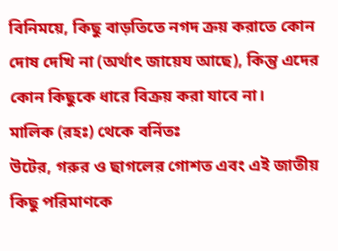বিনিময়ে, কিছু বাড়তিতে নগদ ক্রয় করাতে কোন দোষ দেখি না (অর্থাৎ জায়েয আছে), কিন্তু এদের কোন কিছুকে ধারে বিক্রয় করা যাবে না।
মালিক (রহঃ) থেকে বর্নিতঃ
উটের, গরুর ও ছাগলের গোশত এবং এই জাতীয় কিছু পরিমাণকে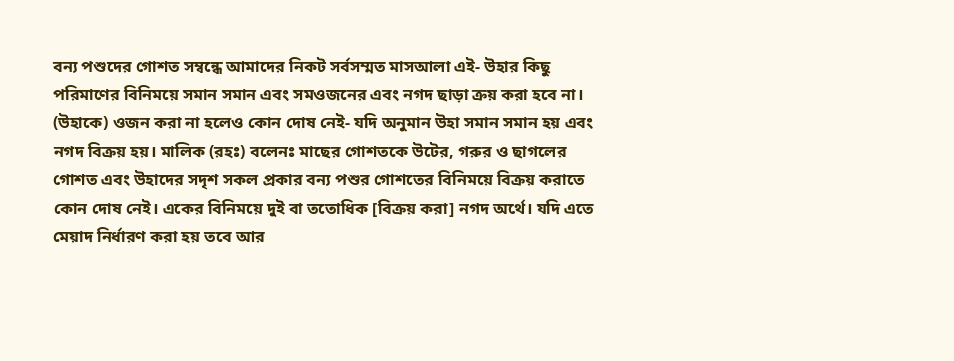বন্য পশুদের গোশত সম্বন্ধে আমাদের নিকট সর্বসম্মত মাসআলা এই- উহার কিছু পরিমাণের বিনিময়ে সমান সমান এবং সমওজনের এবং নগদ ছাড়া ক্রয় করা হবে না। (উহাকে) ওজন করা না হলেও কোন দোষ নেই- যদি অনুমান উহা সমান সমান হয় এবং নগদ বিক্রয় হয়। মালিক (রহঃ) বলেনঃ মাছের গোশতকে উটের, গরুর ও ছাগলের গোশত এবং উহাদের সদৃশ সকল প্রকার বন্য পশুর গোশতের বিনিময়ে বিক্রয় করাতে কোন দোষ নেই। একের বিনিময়ে দুই বা ততোধিক [বিক্রয় করা] নগদ অর্থে। যদি এতে মেয়াদ নির্ধারণ করা হয় তবে আর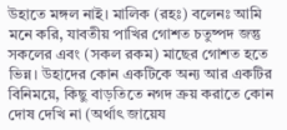উহাতে মঙ্গল নাই। মালিক (রহঃ) বলেনঃ আমি মনে করি, যাবতীয় পাখির গোশত চতুষ্পদ জন্তু সকলের এবং (সকল রকম) মাছের গোশত হতে ভিন্ন। উহাদের কোন একটিকে অন্য আর একটির বিনিময়ে, কিছু বাড়তিতে নগদ ক্রয় করাতে কোন দোষ দেখি না (অর্থাৎ জায়েয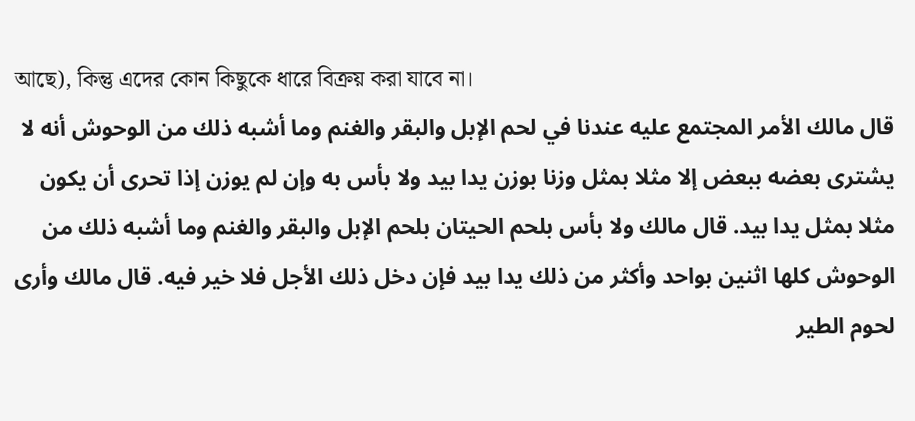আছে), কিন্তু এদের কোন কিছুকে ধারে বিক্রয় করা যাবে না।
قال مالك الأمر المجتمع عليه عندنا في لحم الإبل والبقر والغنم وما أشبه ذلك من الوحوش أنه لا يشترى بعضه ببعض إلا مثلا بمثل وزنا بوزن يدا بيد ولا بأس به وإن لم يوزن إذا تحرى أن يكون مثلا بمثل يدا بيد. قال مالك ولا بأس بلحم الحيتان بلحم الإبل والبقر والغنم وما أشبه ذلك من الوحوش كلها اثنين بواحد وأكثر من ذلك يدا بيد فإن دخل ذلك الأجل فلا خير فيه. قال مالك وأرى لحوم الطير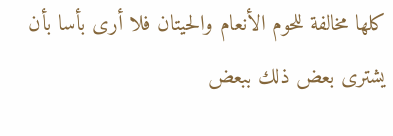كلها مخالفة للحوم الأنعام والحيتان فلا أرى بأسا بأن يشترى بعض ذلك ببعض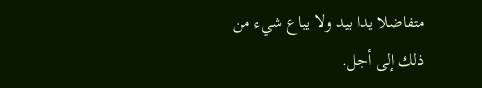متفاضلا يدا بيد ولا يباع شيء من ذلك إلى أجل.